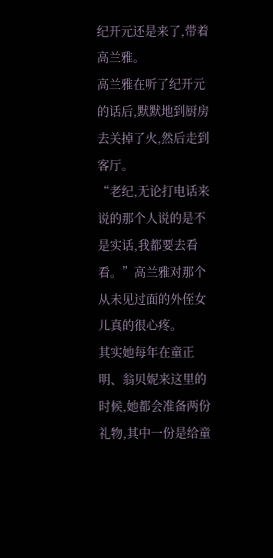纪开元还是来了,带着高兰雅。
高兰雅在听了纪开元的话后,默默地到厨房去关掉了火,然后走到客厅。
“老纪,无论打电话来说的那个人说的是不是实话,我都要去看看。”高兰雅对那个从未见过面的外侄女儿真的很心疼。
其实她每年在童正明、翁贝妮来这里的时候,她都会准备两份礼物,其中一份是给童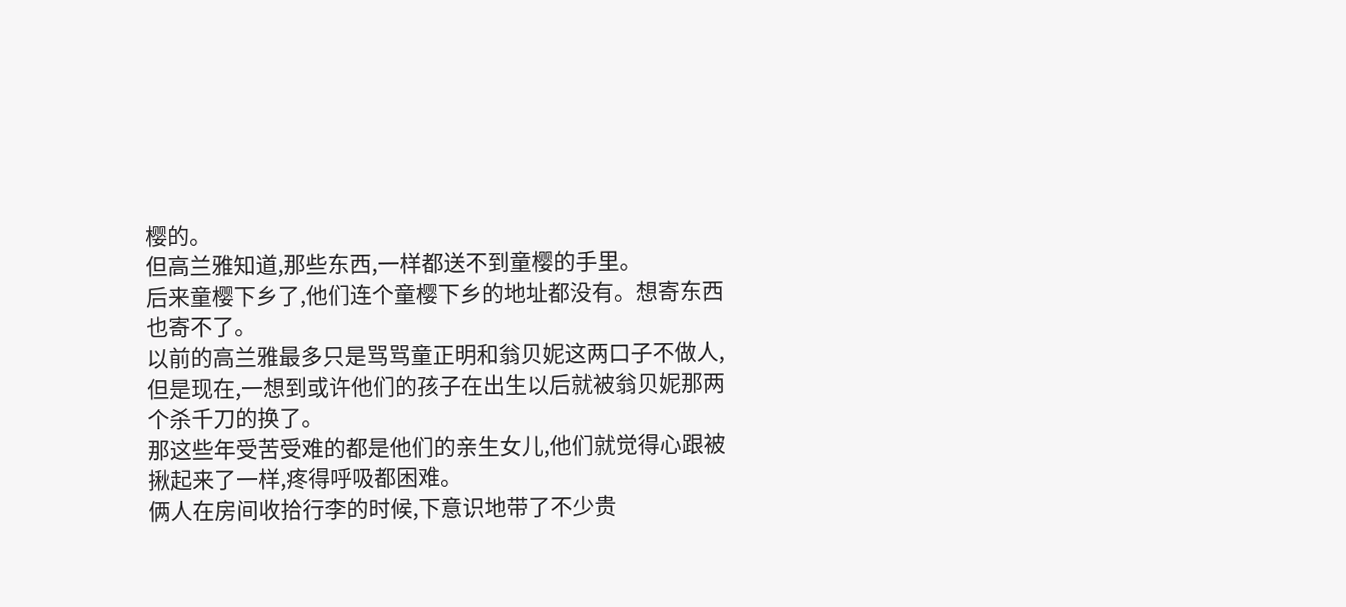樱的。
但高兰雅知道,那些东西,一样都送不到童樱的手里。
后来童樱下乡了,他们连个童樱下乡的地址都没有。想寄东西也寄不了。
以前的高兰雅最多只是骂骂童正明和翁贝妮这两口子不做人,但是现在,一想到或许他们的孩子在出生以后就被翁贝妮那两个杀千刀的换了。
那这些年受苦受难的都是他们的亲生女儿,他们就觉得心跟被揪起来了一样,疼得呼吸都困难。
俩人在房间收拾行李的时候,下意识地带了不少贵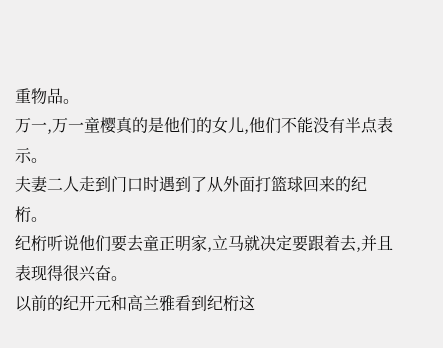重物品。
万一,万一童樱真的是他们的女儿,他们不能没有半点表示。
夫妻二人走到门口时遇到了从外面打篮球回来的纪桁。
纪桁听说他们要去童正明家,立马就决定要跟着去,并且表现得很兴奋。
以前的纪开元和高兰雅看到纪桁这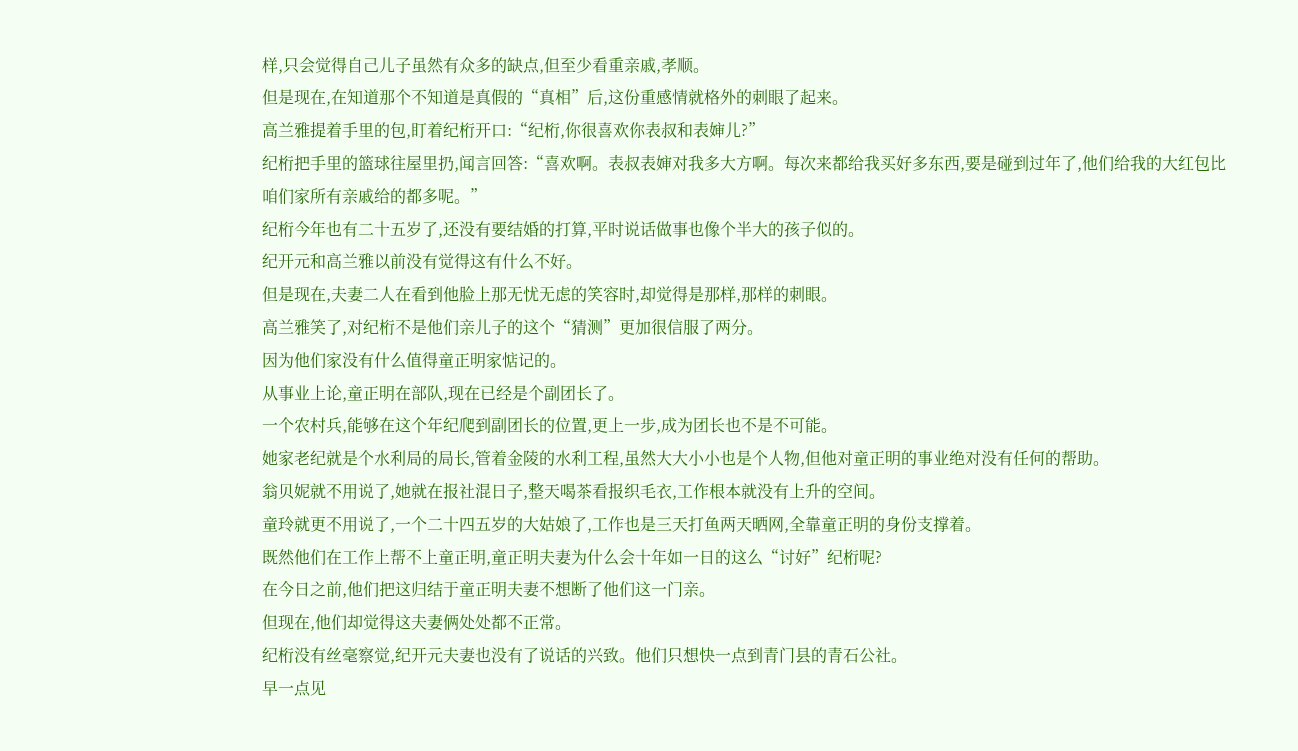样,只会觉得自己儿子虽然有众多的缺点,但至少看重亲戚,孝顺。
但是现在,在知道那个不知道是真假的“真相”后,这份重感情就格外的刺眼了起来。
高兰雅提着手里的包,盯着纪桁开口:“纪桁,你很喜欢你表叔和表婶儿?”
纪桁把手里的篮球往屋里扔,闻言回答:“喜欢啊。表叔表婶对我多大方啊。每次来都给我买好多东西,要是碰到过年了,他们给我的大红包比咱们家所有亲戚给的都多呢。”
纪桁今年也有二十五岁了,还没有要结婚的打算,平时说话做事也像个半大的孩子似的。
纪开元和高兰雅以前没有觉得这有什么不好。
但是现在,夫妻二人在看到他脸上那无忧无虑的笑容时,却觉得是那样,那样的刺眼。
高兰雅笑了,对纪桁不是他们亲儿子的这个“猜测”更加很信服了两分。
因为他们家没有什么值得童正明家惦记的。
从事业上论,童正明在部队,现在已经是个副团长了。
一个农村兵,能够在这个年纪爬到副团长的位置,更上一步,成为团长也不是不可能。
她家老纪就是个水利局的局长,管着金陵的水利工程,虽然大大小小也是个人物,但他对童正明的事业绝对没有任何的帮助。
翁贝妮就不用说了,她就在报社混日子,整天喝茶看报织毛衣,工作根本就没有上升的空间。
童玲就更不用说了,一个二十四五岁的大姑娘了,工作也是三天打鱼两天晒网,全靠童正明的身份支撑着。
既然他们在工作上帮不上童正明,童正明夫妻为什么会十年如一日的这么“讨好”纪桁呢?
在今日之前,他们把这归结于童正明夫妻不想断了他们这一门亲。
但现在,他们却觉得这夫妻俩处处都不正常。
纪桁没有丝毫察觉,纪开元夫妻也没有了说话的兴致。他们只想快一点到青门县的青石公社。
早一点见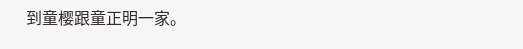到童樱跟童正明一家。